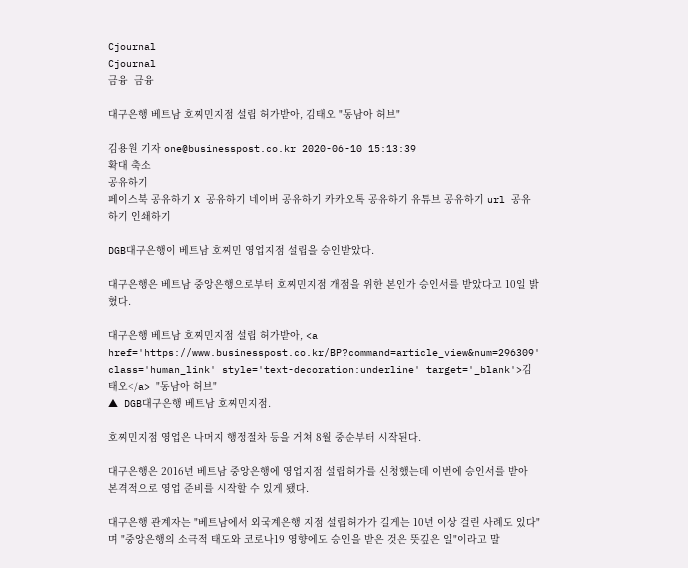Cjournal
Cjournal
금융  금융

대구은행 베트남 호찌민지점 설립 허가받아, 김태오 "동남아 허브"

김용원 기자 one@businesspost.co.kr 2020-06-10 15:13:39
확대 축소
공유하기
페이스북 공유하기 X 공유하기 네이버 공유하기 카카오톡 공유하기 유튜브 공유하기 url 공유하기 인쇄하기

DGB대구은행이 베트남 호찌민 영업지점 설립을 승인받았다.

대구은행은 베트남 중앙은행으로부터 호찌민지점 개점을 위한 본인가 승인서를 받았다고 10일 밝혔다.

대구은행 베트남 호찌민지점 설립 허가받아, <a href='https://www.businesspost.co.kr/BP?command=article_view&num=296309' class='human_link' style='text-decoration:underline' target='_blank'>김태오</a> "동남아 허브"
▲ DGB대구은행 베트남 호찌민지점.

호찌민지점 영업은 나머지 행정절차 등을 거쳐 8월 중순부터 시작된다.

대구은행은 2016년 베트남 중앙은행에 영업지점 설립허가를 신청했는데 이번에 승인서를 받아 본격적으로 영업 준비를 시작할 수 있게 됐다.

대구은행 관계자는 "베트남에서 외국계은행 지점 설립허가가 길게는 10년 이상 걸린 사례도 있다"며 "중앙은행의 소극적 태도와 코로나19 영향에도 승인을 받은 것은 뜻깊은 일"이라고 말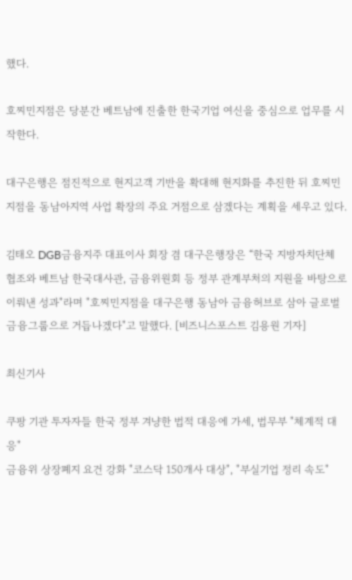했다.

호찌민지점은 당분간 베트남에 진출한 한국기업 여신을 중심으로 업무를 시작한다.

대구은행은 점진적으로 현지고객 기반을 확대해 현지화를 추진한 뒤 호찌민지점을 동남아지역 사업 확장의 주요 거점으로 삼겠다는 계획을 세우고 있다.

김태오 DGB금융지주 대표이사 회장 겸 대구은행장은 “한국 지방자치단체 협조와 베트남 한국대사관, 금융위원회 등 정부 관계부처의 지원을 바탕으로 이뤄낸 성과"라며 "호찌민지점을 대구은행 동남아 금융허브로 삼아 글로벌 금융그룹으로 거듭나겠다"고 말했다. [비즈니스포스트 김용원 기자]

최신기사

쿠팡 기관 투자자들 한국 정부 겨냥한 법적 대응에 가세, 법무부 "체계적 대응"
금융위 상장폐지 요건 강화 "코스닥 150개사 대상", "부실기업 정리 속도"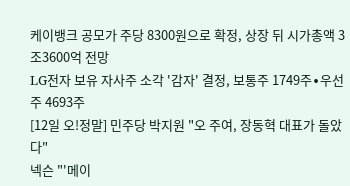케이뱅크 공모가 주당 8300원으로 확정, 상장 뒤 시가총액 3조3600억 전망
LG전자 보유 자사주 소각 '감자' 결정, 보통주 1749주∙우선주 4693주
[12일 오!정말] 민주당 박지원 "오 주여, 장동혁 대표가 돌았다"
넥슨 "'메이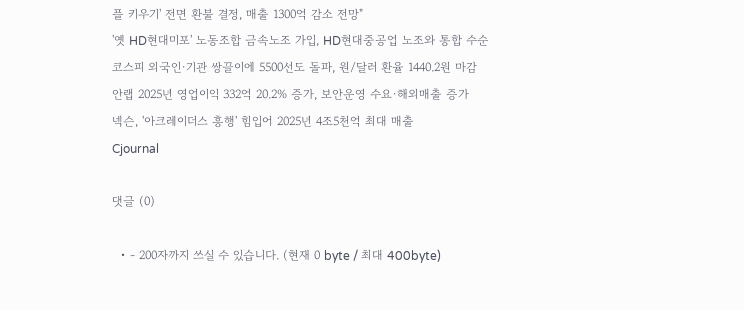플 키우기' 전면 환불 결정, 매출 1300억 감소 전망"
'옛 HD현대미포' 노동조합 금속노조 가입, HD현대중공업 노조와 통합 수순
코스피 외국인·기관 쌍끌이에 5500선도 돌파, 원/달러 환율 1440.2원 마감
안랩 2025년 영업이익 332억 20.2% 증가, 보안운영 수요·해외매출 증가
넥슨, '아크레이더스 흥행' 힘입어 2025년 4조5천억 최대 매출
Cjournal

댓글 (0)

  • - 200자까지 쓰실 수 있습니다. (현재 0 byte / 최대 400byte)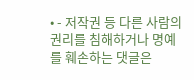• - 저작권 등 다른 사람의 권리를 침해하거나 명예를 훼손하는 댓글은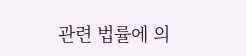관련 법률에 의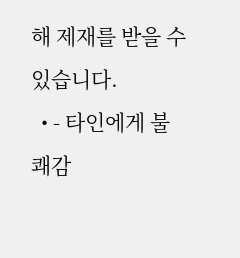해 제재를 받을 수 있습니다.
  • - 타인에게 불쾌감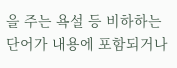을 주는 욕설 등 비하하는 단어가 내용에 포함되거나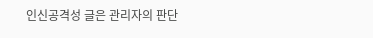인신공격성 글은 관리자의 판단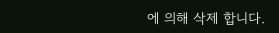에 의해 삭제 합니다.